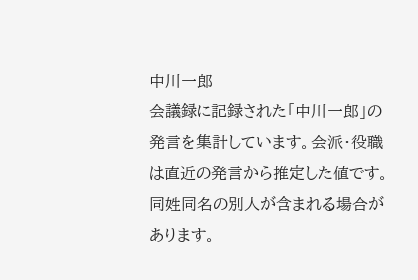中川一郎
会議録に記録された「中川一郎」の発言を集計しています。会派・役職は直近の発言から推定した値です。同姓同名の別人が含まれる場合があります。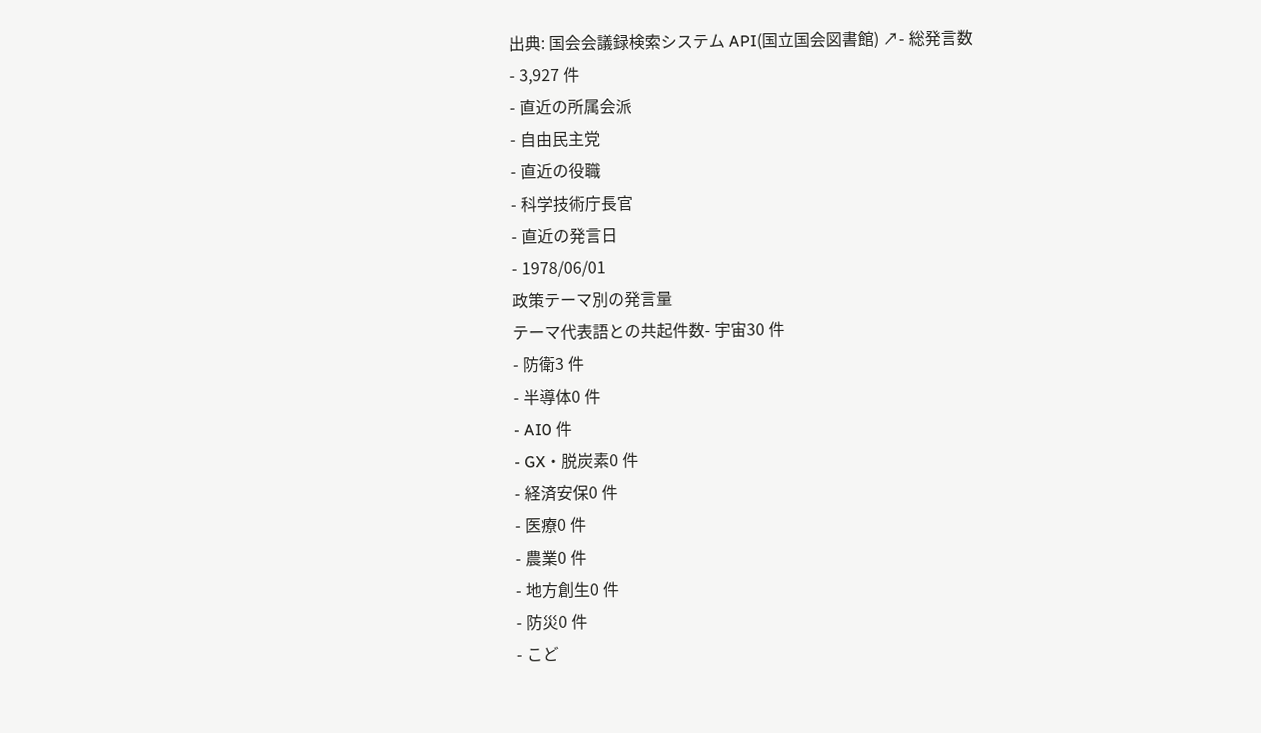出典: 国会会議録検索システム API(国立国会図書館) ↗- 総発言数
- 3,927 件
- 直近の所属会派
- 自由民主党
- 直近の役職
- 科学技術庁長官
- 直近の発言日
- 1978/06/01
政策テーマ別の発言量
テーマ代表語との共起件数- 宇宙30 件
- 防衛3 件
- 半導体0 件
- AI0 件
- GX・脱炭素0 件
- 経済安保0 件
- 医療0 件
- 農業0 件
- 地方創生0 件
- 防災0 件
- こど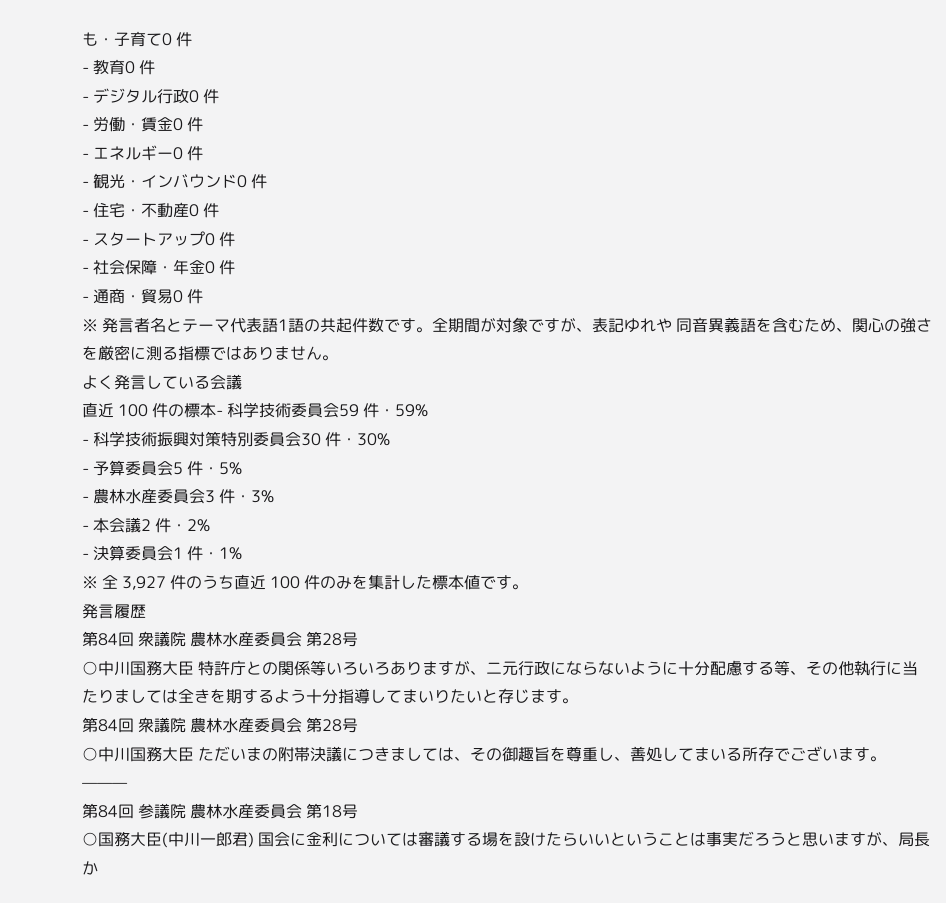も・子育て0 件
- 教育0 件
- デジタル行政0 件
- 労働・賃金0 件
- エネルギー0 件
- 観光・インバウンド0 件
- 住宅・不動産0 件
- スタートアップ0 件
- 社会保障・年金0 件
- 通商・貿易0 件
※ 発言者名とテーマ代表語1語の共起件数です。全期間が対象ですが、表記ゆれや 同音異義語を含むため、関心の強さを厳密に測る指標ではありません。
よく発言している会議
直近 100 件の標本- 科学技術委員会59 件・59%
- 科学技術振興対策特別委員会30 件・30%
- 予算委員会5 件・5%
- 農林水産委員会3 件・3%
- 本会議2 件・2%
- 決算委員会1 件・1%
※ 全 3,927 件のうち直近 100 件のみを集計した標本値です。
発言履歴
第84回 衆議院 農林水産委員会 第28号
○中川国務大臣 特許庁との関係等いろいろありますが、二元行政にならないように十分配慮する等、その他執行に当たりましては全きを期するよう十分指導してまいりたいと存じます。
第84回 衆議院 農林水産委員会 第28号
○中川国務大臣 ただいまの附帯決議につきましては、その御趣旨を尊重し、善処してまいる所存でございます。 ———
第84回 参議院 農林水産委員会 第18号
○国務大臣(中川一郎君) 国会に金利については審議する場を設けたらいいということは事実だろうと思いますが、局長か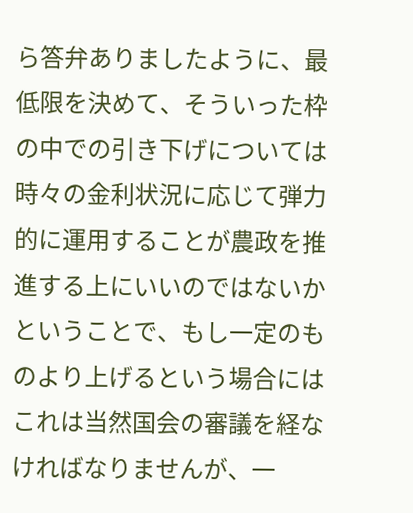ら答弁ありましたように、最低限を決めて、そういった枠の中での引き下げについては時々の金利状況に応じて弾力的に運用することが農政を推進する上にいいのではないかということで、もし一定のものより上げるという場合にはこれは当然国会の審議を経なければなりませんが、一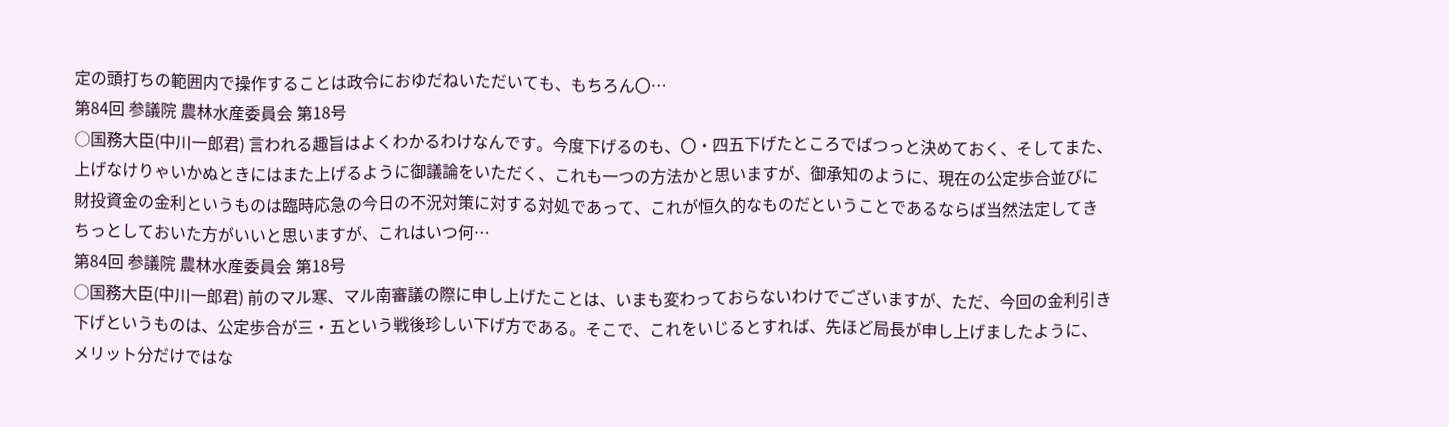定の頭打ちの範囲内で操作することは政令におゆだねいただいても、もちろん〇…
第84回 参議院 農林水産委員会 第18号
○国務大臣(中川一郎君) 言われる趣旨はよくわかるわけなんです。今度下げるのも、〇・四五下げたところでばつっと決めておく、そしてまた、上げなけりゃいかぬときにはまた上げるように御議論をいただく、これも一つの方法かと思いますが、御承知のように、現在の公定歩合並びに財投資金の金利というものは臨時応急の今日の不況対策に対する対処であって、これが恒久的なものだということであるならば当然法定してきちっとしておいた方がいいと思いますが、これはいつ何…
第84回 参議院 農林水産委員会 第18号
○国務大臣(中川一郎君) 前のマル寒、マル南審議の際に申し上げたことは、いまも変わっておらないわけでございますが、ただ、今回の金利引き下げというものは、公定歩合が三・五という戦後珍しい下げ方である。そこで、これをいじるとすれば、先ほど局長が申し上げましたように、メリット分だけではな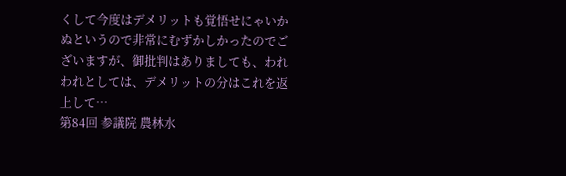くして今度はデメリットも覚悟せにゃいかぬというので非常にむずかしかったのでございますが、御批判はありましても、われわれとしては、デメリットの分はこれを返上して…
第84回 参議院 農林水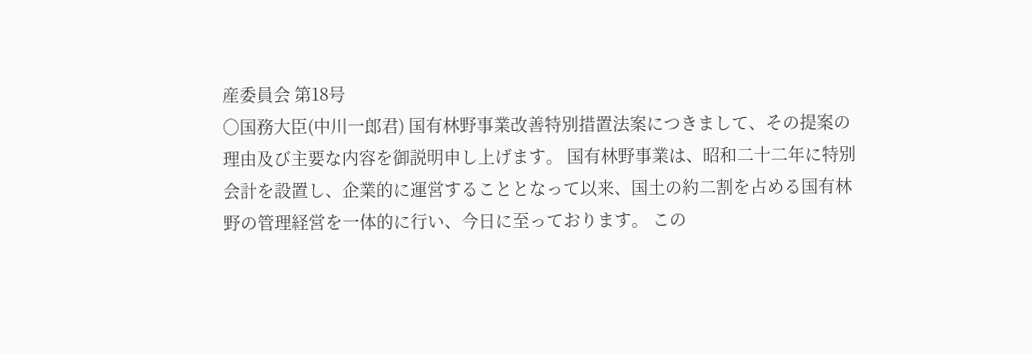産委員会 第18号
○国務大臣(中川一郎君) 国有林野事業改善特別措置法案につきまして、その提案の理由及び主要な内容を御説明申し上げます。 国有林野事業は、昭和二十二年に特別会計を設置し、企業的に運営することとなって以来、国土の約二割を占める国有林野の管理経営を一体的に行い、今日に至っております。 この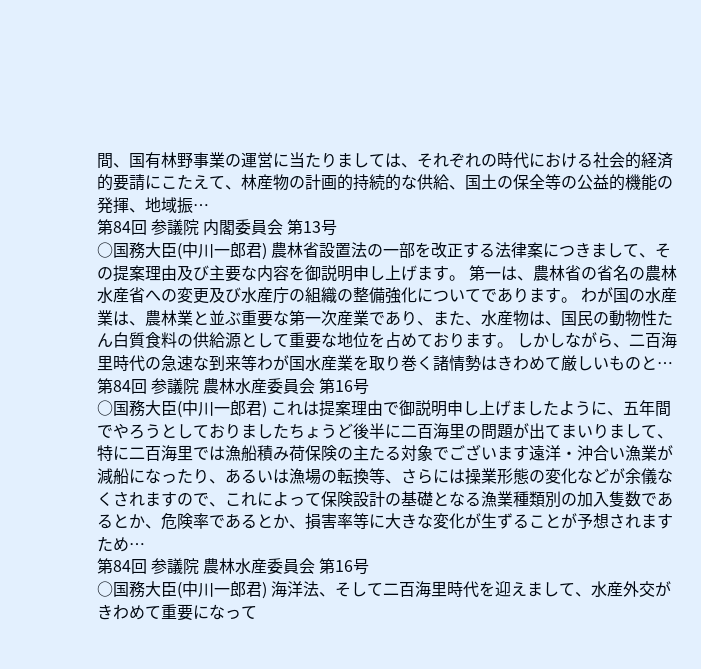間、国有林野事業の運営に当たりましては、それぞれの時代における社会的経済的要請にこたえて、林産物の計画的持続的な供給、国土の保全等の公益的機能の発揮、地域振…
第84回 参議院 内閣委員会 第13号
○国務大臣(中川一郎君) 農林省設置法の一部を改正する法律案につきまして、その提案理由及び主要な内容を御説明申し上げます。 第一は、農林省の省名の農林水産省への変更及び水産庁の組織の整備強化についてであります。 わが国の水産業は、農林業と並ぶ重要な第一次産業であり、また、水産物は、国民の動物性たん白質食料の供給源として重要な地位を占めております。 しかしながら、二百海里時代の急速な到来等わが国水産業を取り巻く諸情勢はきわめて厳しいものと…
第84回 参議院 農林水産委員会 第16号
○国務大臣(中川一郎君) これは提案理由で御説明申し上げましたように、五年間でやろうとしておりましたちょうど後半に二百海里の問題が出てまいりまして、特に二百海里では漁船積み荷保険の主たる対象でございます遠洋・沖合い漁業が減船になったり、あるいは漁場の転換等、さらには操業形態の変化などが余儀なくされますので、これによって保険設計の基礎となる漁業種類別の加入隻数であるとか、危険率であるとか、損害率等に大きな変化が生ずることが予想されますため…
第84回 参議院 農林水産委員会 第16号
○国務大臣(中川一郎君) 海洋法、そして二百海里時代を迎えまして、水産外交がきわめて重要になって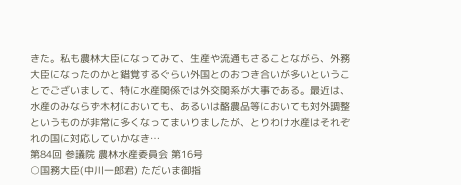きた。私も農林大臣になってみて、生産や流通もさることながら、外務大臣になったのかと錯覚するぐらい外国とのおつき合いが多いということでございまして、特に水産関係では外交関系が大事である。最近は、水産のみならず木材においても、あるいは酪農品等においても対外調整というものが非常に多くなってまいりましたが、とりわけ水産はそれぞれの国に対応していかなき…
第84回 参議院 農林水産委員会 第16号
○国務大臣(中川一郎君) ただいま御指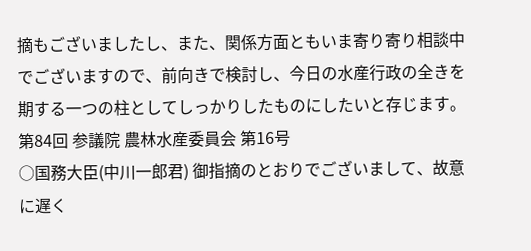摘もございましたし、また、関係方面ともいま寄り寄り相談中でございますので、前向きで検討し、今日の水産行政の全きを期する一つの柱としてしっかりしたものにしたいと存じます。
第84回 参議院 農林水産委員会 第16号
○国務大臣(中川一郎君) 御指摘のとおりでございまして、故意に遅く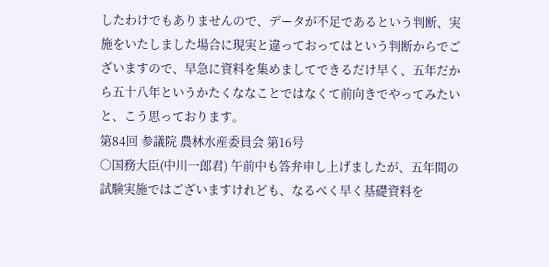したわけでもありませんので、データが不足であるという判断、実施をいたしました場合に現実と違っておってはという判断からでございますので、早急に資料を集めましてできるだけ早く、五年だから五十八年というかたくななことではなくて前向きでやってみたいと、こう思っております。
第84回 参議院 農林水産委員会 第16号
○国務大臣(中川一郎君) 午前中も答弁申し上げましたが、五年間の試験実施ではございますけれども、なるべく早く基礎資料を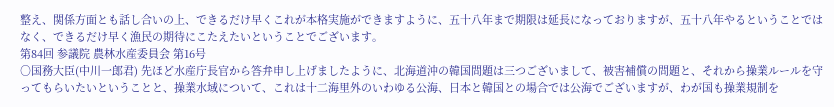整え、関係方面とも話し合いの上、できるだけ早くこれが本格実施ができますように、五十八年まで期限は延長になっておりますが、五十八年やるということではなく、できるだけ早く漁民の期待にこたえたいということでございます。
第84回 参議院 農林水産委員会 第16号
○国務大臣(中川一郎君) 先ほど水産庁長官から答弁申し上げましたように、北海道沖の韓国問題は三つございまして、被害補償の問題と、それから操業ルールを守ってもらいたいということと、操業水域について、これは十二海里外のいわゆる公海、日本と韓国との場合では公海でございますが、わが国も操業規制を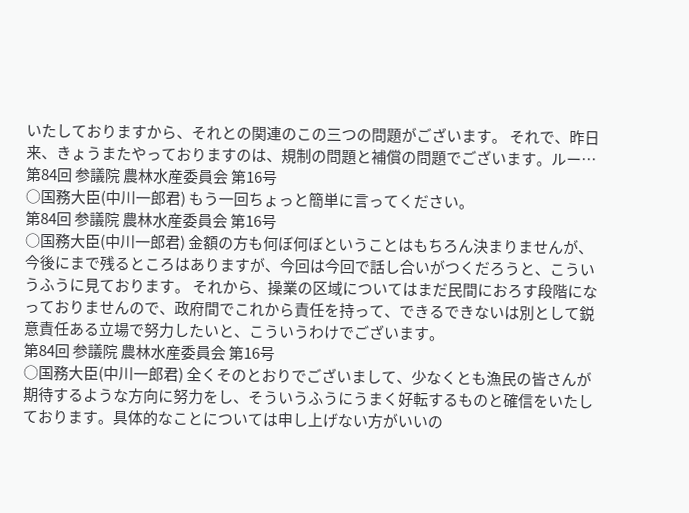いたしておりますから、それとの関連のこの三つの問題がございます。 それで、昨日来、きょうまたやっておりますのは、規制の問題と補償の問題でございます。ルー…
第84回 参議院 農林水産委員会 第16号
○国務大臣(中川一郎君) もう一回ちょっと簡単に言ってください。
第84回 参議院 農林水産委員会 第16号
○国務大臣(中川一郎君) 金額の方も何ぼ何ぼということはもちろん決まりませんが、今後にまで残るところはありますが、今回は今回で話し合いがつくだろうと、こういうふうに見ております。 それから、操業の区域についてはまだ民間におろす段階になっておりませんので、政府間でこれから責任を持って、できるできないは別として鋭意責任ある立場で努力したいと、こういうわけでございます。
第84回 参議院 農林水産委員会 第16号
○国務大臣(中川一郎君) 全くそのとおりでございまして、少なくとも漁民の皆さんが期待するような方向に努力をし、そういうふうにうまく好転するものと確信をいたしております。具体的なことについては申し上げない方がいいの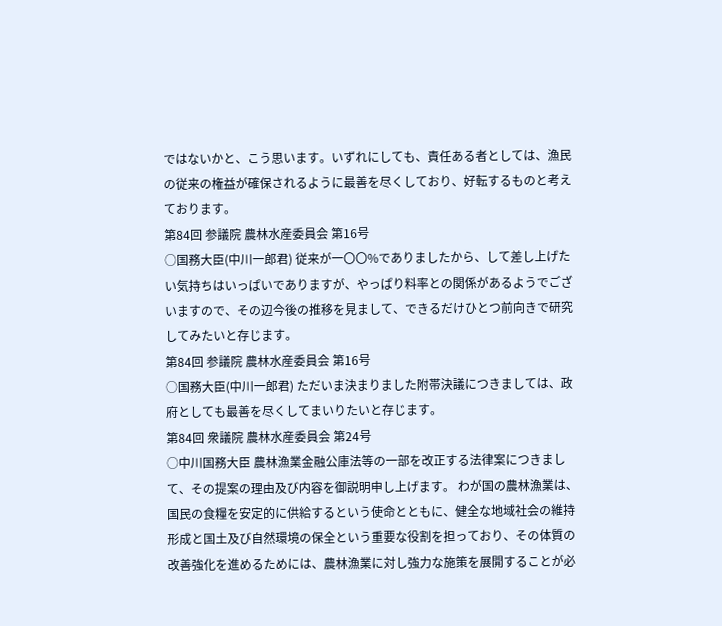ではないかと、こう思います。いずれにしても、責任ある者としては、漁民の従来の権益が確保されるように最善を尽くしており、好転するものと考えております。
第84回 参議院 農林水産委員会 第16号
○国務大臣(中川一郎君) 従来が一〇〇%でありましたから、して差し上げたい気持ちはいっぱいでありますが、やっぱり料率との関係があるようでございますので、その辺今後の推移を見まして、できるだけひとつ前向きで研究してみたいと存じます。
第84回 参議院 農林水産委員会 第16号
○国務大臣(中川一郎君) ただいま決まりました附帯決議につきましては、政府としても最善を尽くしてまいりたいと存じます。
第84回 衆議院 農林水産委員会 第24号
○中川国務大臣 農林漁業金融公庫法等の一部を改正する法律案につきまして、その提案の理由及び内容を御説明申し上げます。 わが国の農林漁業は、国民の食糧を安定的に供給するという使命とともに、健全な地域社会の維持形成と国土及び自然環境の保全という重要な役割を担っており、その体質の改善強化を進めるためには、農林漁業に対し強力な施策を展開することが必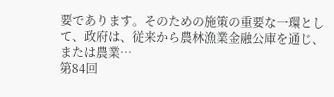要であります。そのための施策の重要な一環として、政府は、従来から農林漁業金融公庫を通じ、または農業…
第84回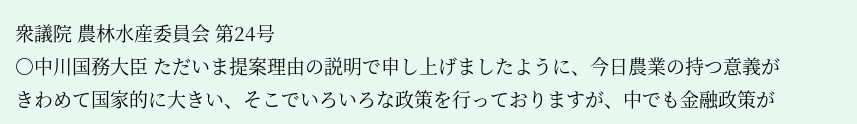衆議院 農林水産委員会 第24号
○中川国務大臣 ただいま提案理由の説明で申し上げましたように、今日農業の持つ意義がきわめて国家的に大きい、そこでいろいろな政策を行っておりますが、中でも金融政策が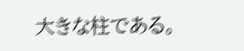大きな柱である。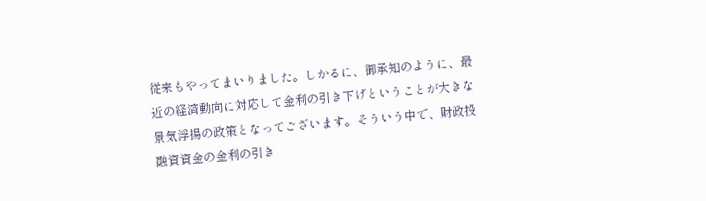従来もやってまいりました。しかるに、御承知のように、最近の経済動向に対応して金利の引き下げということが大きな景気浮揚の政策となってございます。そういう中で、財政投融資資金の金利の引き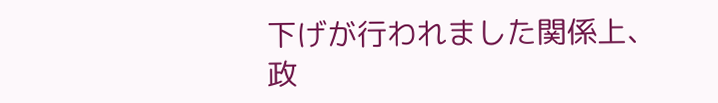下げが行われました関係上、政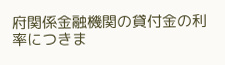府関係金融機関の貸付金の利率につきま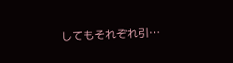してもそれぞれ引…